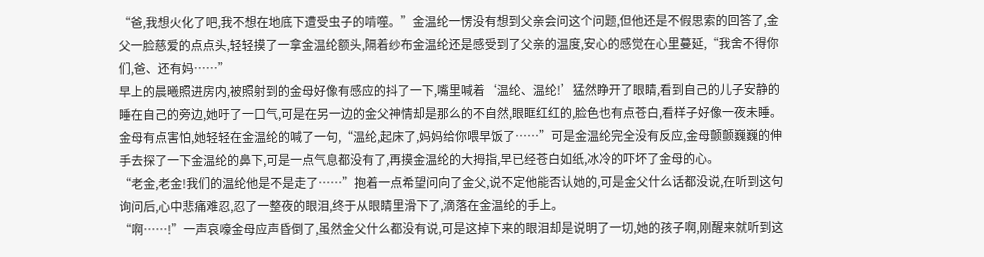“爸,我想火化了吧,我不想在地底下遭受虫子的啃噬。”金温纶一愣没有想到父亲会问这个问题,但他还是不假思索的回答了,金父一脸慈爱的点点头,轻轻摸了一拿金温纶额头,隔着纱布金温纶还是感受到了父亲的温度,安心的感觉在心里蔓延,“我舍不得你们,爸、还有妈……”
早上的晨曦照进房内,被照射到的金母好像有感应的抖了一下,嘴里喊着‘温纶、温纶!’猛然睁开了眼睛,看到自己的儿子安静的睡在自己的旁边,她吁了一口气,可是在另一边的金父神情却是那么的不自然,眼眶红红的,脸色也有点苍白,看样子好像一夜未睡。
金母有点害怕,她轻轻在金温纶的喊了一句,“温纶,起床了,妈妈给你喂早饭了……”可是金温纶完全没有反应,金母颤颤巍巍的伸手去探了一下金温纶的鼻下,可是一点气息都没有了,再摸金温纶的大拇指,早已经苍白如纸,冰冷的吓坏了金母的心。
“老金,老金!我们的温纶他是不是走了……”抱着一点希望问向了金父,说不定他能否认她的,可是金父什么话都没说,在听到这句询问后,心中悲痛难忍,忍了一整夜的眼泪,终于从眼睛里滑下了,滴落在金温纶的手上。
“啊……!”一声哀嚎金母应声昏倒了,虽然金父什么都没有说,可是这掉下来的眼泪却是说明了一切,她的孩子啊,刚醒来就听到这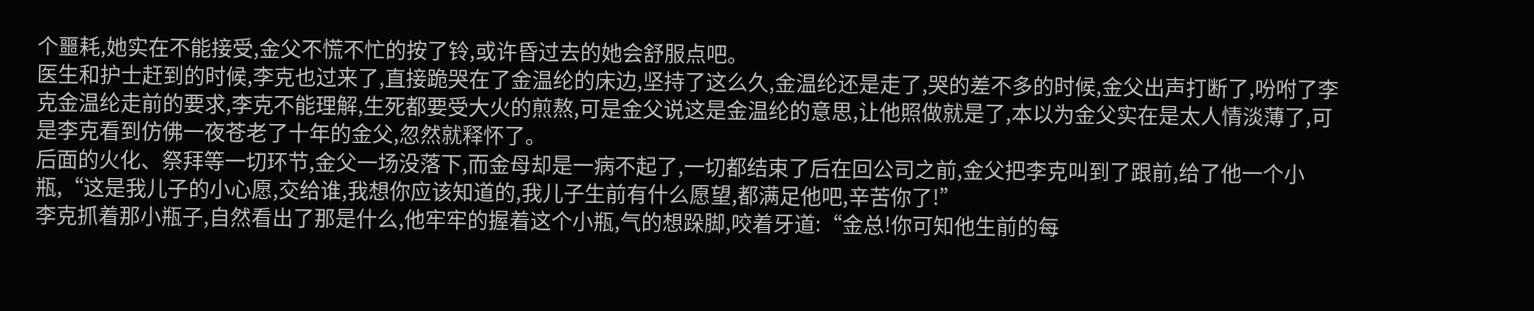个噩耗,她实在不能接受,金父不慌不忙的按了铃,或许昏过去的她会舒服点吧。
医生和护士赶到的时候,李克也过来了,直接跪哭在了金温纶的床边,坚持了这么久,金温纶还是走了,哭的差不多的时候,金父出声打断了,吩咐了李克金温纶走前的要求,李克不能理解,生死都要受大火的煎熬,可是金父说这是金温纶的意思,让他照做就是了,本以为金父实在是太人情淡薄了,可是李克看到仿佛一夜苍老了十年的金父,忽然就释怀了。
后面的火化、祭拜等一切环节,金父一场没落下,而金母却是一病不起了,一切都结束了后在回公司之前,金父把李克叫到了跟前,给了他一个小瓶,“这是我儿子的小心愿,交给谁,我想你应该知道的,我儿子生前有什么愿望,都满足他吧,辛苦你了!”
李克抓着那小瓶子,自然看出了那是什么,他牢牢的握着这个小瓶,气的想跺脚,咬着牙道:“金总!你可知他生前的每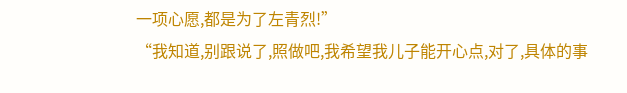一项心愿,都是为了左青烈!”
“我知道,别跟说了,照做吧,我希望我儿子能开心点,对了,具体的事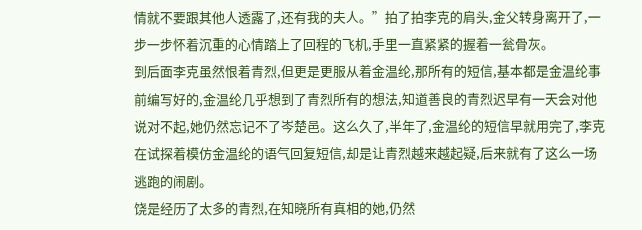情就不要跟其他人透露了,还有我的夫人。”拍了拍李克的肩头,金父转身离开了,一步一步怀着沉重的心情踏上了回程的飞机,手里一直紧紧的握着一瓮骨灰。
到后面李克虽然恨着青烈,但更是更服从着金温纶,那所有的短信,基本都是金温纶事前编写好的,金温纶几乎想到了青烈所有的想法,知道善良的青烈迟早有一天会对他说对不起,她仍然忘记不了岑楚邑。这么久了,半年了,金温纶的短信早就用完了,李克在试探着模仿金温纶的语气回复短信,却是让青烈越来越起疑,后来就有了这么一场逃跑的闹剧。
饶是经历了太多的青烈,在知晓所有真相的她,仍然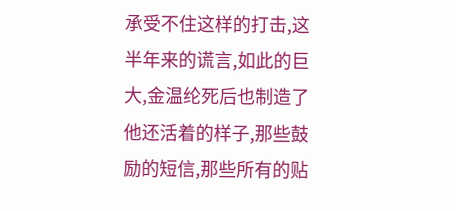承受不住这样的打击,这半年来的谎言,如此的巨大,金温纶死后也制造了他还活着的样子,那些鼓励的短信,那些所有的贴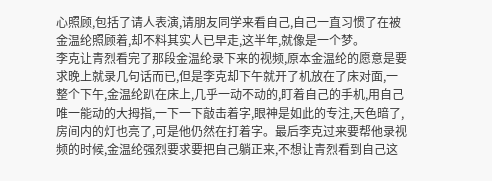心照顾,包括了请人表演,请朋友同学来看自己,自己一直习惯了在被金温纶照顾着,却不料其实人已早走,这半年,就像是一个梦。
李克让青烈看完了那段金温纶录下来的视频,原本金温纶的愿意是要求晚上就录几句话而已,但是李克却下午就开了机放在了床对面,一整个下午,金温纶趴在床上,几乎一动不动的,盯着自己的手机,用自己唯一能动的大拇指,一下一下敲击着字,眼神是如此的专注,天色暗了,房间内的灯也亮了,可是他仍然在打着字。最后李克过来要帮他录视频的时候,金温纶强烈要求要把自己躺正来,不想让青烈看到自己这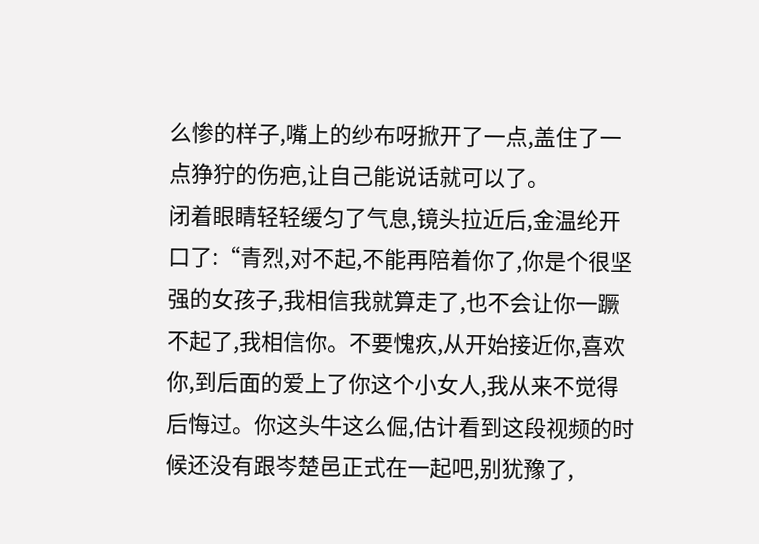么惨的样子,嘴上的纱布呀掀开了一点,盖住了一点狰狞的伤疤,让自己能说话就可以了。
闭着眼睛轻轻缓匀了气息,镜头拉近后,金温纶开口了:“青烈,对不起,不能再陪着你了,你是个很坚强的女孩子,我相信我就算走了,也不会让你一蹶不起了,我相信你。不要愧疚,从开始接近你,喜欢你,到后面的爱上了你这个小女人,我从来不觉得后悔过。你这头牛这么倔,估计看到这段视频的时候还没有跟岑楚邑正式在一起吧,别犹豫了,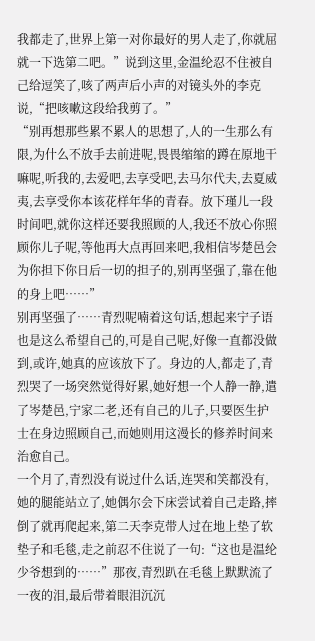我都走了,世界上第一对你最好的男人走了,你就屈就一下选第二吧。”说到这里,金温纶忍不住被自己给逗笑了,咳了两声后小声的对镜头外的李克说,“把咳嗽这段给我剪了。”
“别再想那些累不累人的思想了,人的一生那么有限,为什么不放手去前进呢,畏畏缩缩的蹲在原地干嘛呢,听我的,去爱吧,去享受吧,去马尔代夫,去夏威夷,去享受你本该花样年华的青春。放下瑾儿一段时间吧,就你这样还要我照顾的人,我还不放心你照顾你儿子呢,等他再大点再回来吧,我相信岑楚邑会为你担下你日后一切的担子的,别再坚强了,靠在他的身上吧……”
别再坚强了……青烈呢喃着这句话,想起来宁子语也是这么希望自己的,可是自己呢,好像一直都没做到,或许,她真的应该放下了。身边的人,都走了,青烈哭了一场突然觉得好累,她好想一个人静一静,遣了岑楚邑,宁家二老,还有自己的儿子,只要医生护士在身边照顾自己,而她则用这漫长的修养时间来治愈自己。
一个月了,青烈没有说过什么话,连哭和笑都没有,她的腿能站立了,她偶尔会下床尝试着自己走路,摔倒了就再爬起来,第二天李克带人过在地上垫了软垫子和毛毯,走之前忍不住说了一句:“这也是温纶少爷想到的……”那夜,青烈趴在毛毯上默默流了一夜的泪,最后带着眼泪沉沉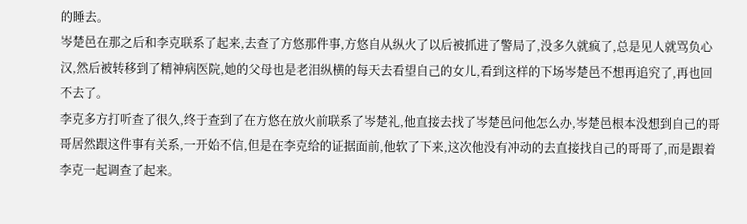的睡去。
岑楚邑在那之后和李克联系了起来,去查了方悠那件事,方悠自从纵火了以后被抓进了警局了,没多久就疯了,总是见人就骂负心汉,然后被转移到了精神病医院,她的父母也是老泪纵横的每天去看望自己的女儿,看到这样的下场岑楚邑不想再追究了,再也回不去了。
李克多方打听查了很久,终于查到了在方悠在放火前联系了岑楚礼,他直接去找了岑楚邑问他怎么办,岑楚邑根本没想到自己的哥哥居然跟这件事有关系,一开始不信,但是在李克给的证据面前,他软了下来,这次他没有冲动的去直接找自己的哥哥了,而是跟着李克一起调查了起来。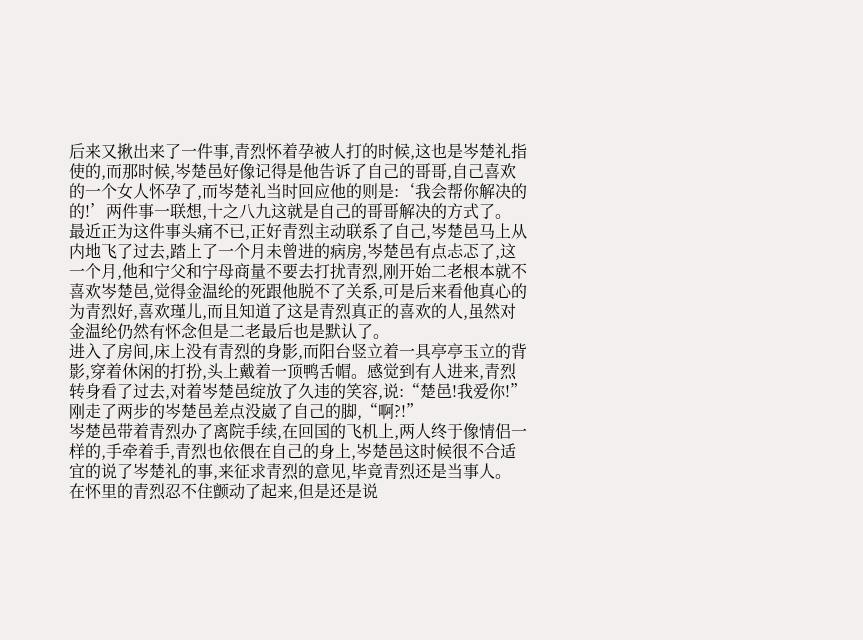后来又揪出来了一件事,青烈怀着孕被人打的时候,这也是岑楚礼指使的,而那时候,岑楚邑好像记得是他告诉了自己的哥哥,自己喜欢的一个女人怀孕了,而岑楚礼当时回应他的则是:‘我会帮你解决的的!’两件事一联想,十之八九这就是自己的哥哥解决的方式了。
最近正为这件事头痛不已,正好青烈主动联系了自己,岑楚邑马上从内地飞了过去,踏上了一个月未曾进的病房,岑楚邑有点忐忑了,这一个月,他和宁父和宁母商量不要去打扰青烈,刚开始二老根本就不喜欢岑楚邑,觉得金温纶的死跟他脱不了关系,可是后来看他真心的为青烈好,喜欢瑾儿,而且知道了这是青烈真正的喜欢的人,虽然对金温纶仍然有怀念但是二老最后也是默认了。
进入了房间,床上没有青烈的身影,而阳台竖立着一具亭亭玉立的背影,穿着休闲的打扮,头上戴着一顶鸭舌帽。感觉到有人进来,青烈转身看了过去,对着岑楚邑绽放了久违的笑容,说:“楚邑!我爱你!”
刚走了两步的岑楚邑差点没崴了自己的脚,“啊?!”
岑楚邑带着青烈办了离院手续,在回国的飞机上,两人终于像情侣一样的,手牵着手,青烈也依偎在自己的身上,岑楚邑这时候很不合适宜的说了岑楚礼的事,来征求青烈的意见,毕竟青烈还是当事人。
在怀里的青烈忍不住颤动了起来,但是还是说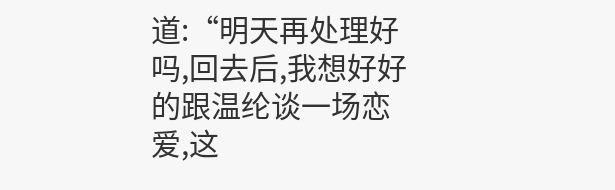道:“明天再处理好吗,回去后,我想好好的跟温纶谈一场恋爱,这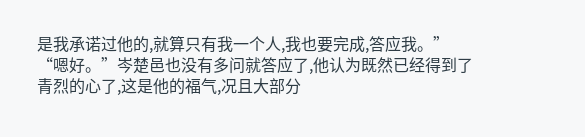是我承诺过他的,就算只有我一个人,我也要完成,答应我。”
“嗯好。”岑楚邑也没有多问就答应了,他认为既然已经得到了青烈的心了,这是他的福气,况且大部分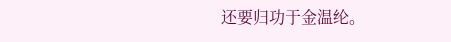还要归功于金温纶。